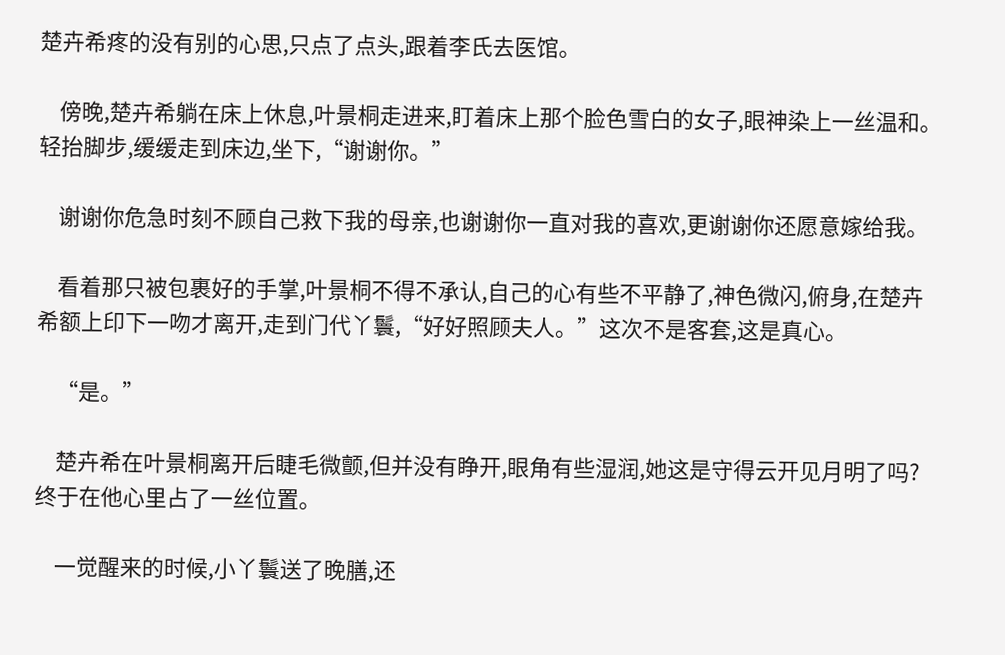楚卉希疼的没有别的心思,只点了点头,跟着李氏去医馆。

    傍晚,楚卉希躺在床上休息,叶景桐走进来,盯着床上那个脸色雪白的女子,眼神染上一丝温和。轻抬脚步,缓缓走到床边,坐下,“谢谢你。”

    谢谢你危急时刻不顾自己救下我的母亲,也谢谢你一直对我的喜欢,更谢谢你还愿意嫁给我。

    看着那只被包裹好的手掌,叶景桐不得不承认,自己的心有些不平静了,神色微闪,俯身,在楚卉希额上印下一吻才离开,走到门代丫鬟,“好好照顾夫人。”这次不是客套,这是真心。

    “是。”

    楚卉希在叶景桐离开后睫毛微颤,但并没有睁开,眼角有些湿润,她这是守得云开见月明了吗?终于在他心里占了一丝位置。

    一觉醒来的时候,小丫鬟送了晚膳,还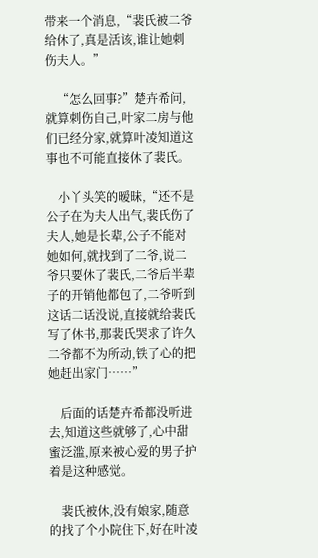带来一个消息,“裴氏被二爷给休了,真是活该,谁让她刺伤夫人。”

    “怎么回事?”楚卉希问,就算刺伤自己,叶家二房与他们已经分家,就算叶凌知道这事也不可能直接休了裴氏。

    小丫头笑的暧昧,“还不是公子在为夫人出气,裴氏伤了夫人,她是长辈,公子不能对她如何,就找到了二爷,说二爷只要休了裴氏,二爷后半辈子的开销他都包了,二爷听到这话二话没说,直接就给裴氏写了休书,那裴氏哭求了许久二爷都不为所动,铁了心的把她赶出家门……”

    后面的话楚卉希都没听进去,知道这些就够了,心中甜蜜泛滥,原来被心爱的男子护着是这种感觉。

    裴氏被休,没有娘家,随意的找了个小院住下,好在叶凌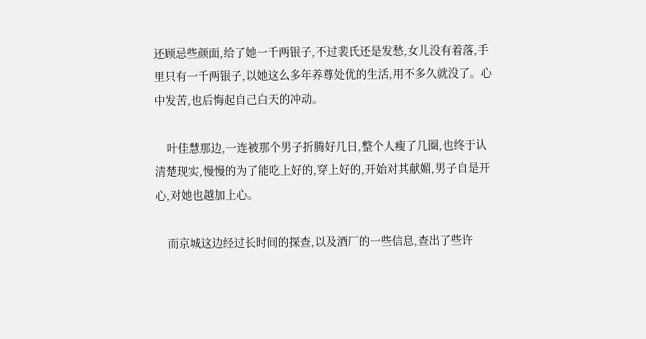还顾忌些颜面,给了她一千两银子,不过裴氏还是发愁,女儿没有着落,手里只有一千两银子,以她这么多年养尊处优的生活,用不多久就没了。心中发苦,也后悔起自己白天的冲动。

    叶佳慧那边,一连被那个男子折腾好几日,整个人瘦了几圈,也终于认清楚现实,慢慢的为了能吃上好的,穿上好的,开始对其献媚,男子自是开心,对她也越加上心。

    而京城这边经过长时间的探查,以及酒厂的一些信息,查出了些许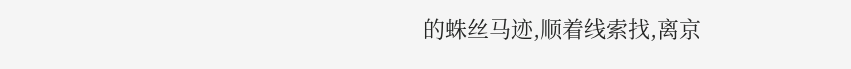的蛛丝马迹,顺着线索找,离京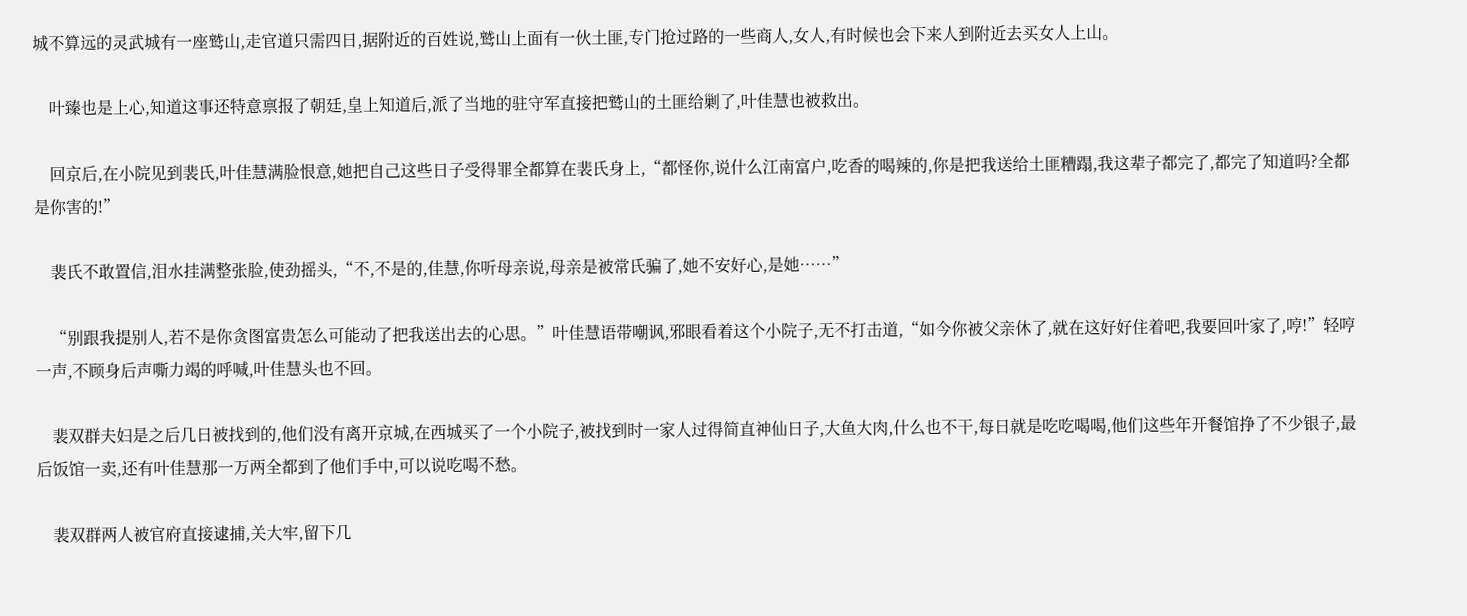城不算远的灵武城有一座鹫山,走官道只需四日,据附近的百姓说,鹫山上面有一伙土匪,专门抢过路的一些商人,女人,有时候也会下来人到附近去买女人上山。

    叶臻也是上心,知道这事还特意禀报了朝廷,皇上知道后,派了当地的驻守军直接把鹫山的土匪给剿了,叶佳慧也被救出。

    回京后,在小院见到裴氏,叶佳慧满脸恨意,她把自己这些日子受得罪全都算在裴氏身上,“都怪你,说什么江南富户,吃香的喝辣的,你是把我送给土匪糟蹋,我这辈子都完了,都完了知道吗?全都是你害的!”

    裴氏不敢置信,泪水挂满整张脸,使劲摇头,“不,不是的,佳慧,你听母亲说,母亲是被常氏骗了,她不安好心,是她……”

    “别跟我提别人,若不是你贪图富贵怎么可能动了把我送出去的心思。”叶佳慧语带嘲讽,邪眼看着这个小院子,无不打击道,“如今你被父亲休了,就在这好好住着吧,我要回叶家了,哼!”轻哼一声,不顾身后声嘶力竭的呼喊,叶佳慧头也不回。

    裴双群夫妇是之后几日被找到的,他们没有离开京城,在西城买了一个小院子,被找到时一家人过得简直神仙日子,大鱼大肉,什么也不干,每日就是吃吃喝喝,他们这些年开餐馆挣了不少银子,最后饭馆一卖,还有叶佳慧那一万两全都到了他们手中,可以说吃喝不愁。

    裴双群两人被官府直接逮捕,关大牢,留下几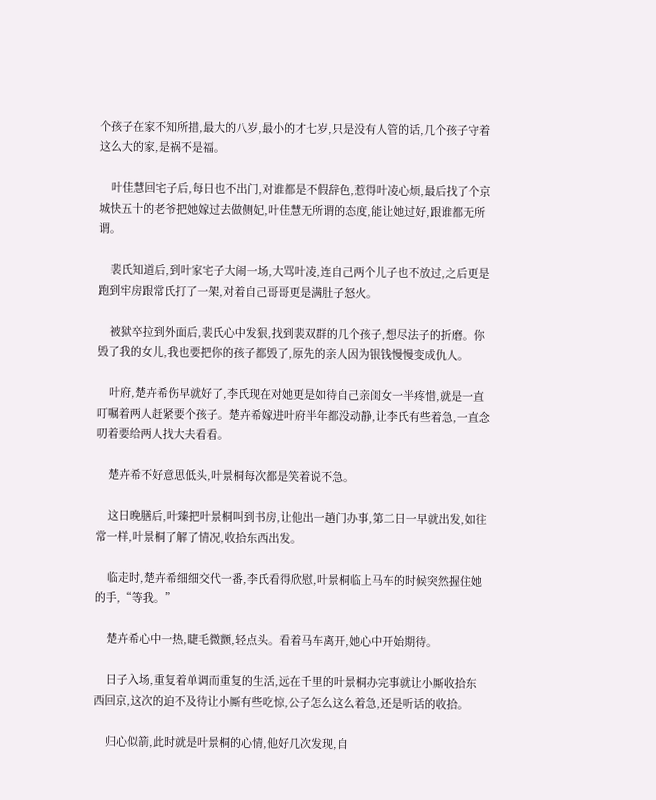个孩子在家不知所措,最大的八岁,最小的才七岁,只是没有人管的话,几个孩子守着这么大的家,是祸不是福。

    叶佳慧回宅子后,每日也不出门,对谁都是不假辞色,惹得叶凌心烦,最后找了个京城快五十的老爷把她嫁过去做侧妃,叶佳慧无所谓的态度,能让她过好,跟谁都无所谓。

    裴氏知道后,到叶家宅子大闹一场,大骂叶凌,连自己两个儿子也不放过,之后更是跑到牢房跟常氏打了一架,对着自己哥哥更是满肚子怒火。

    被狱卒拉到外面后,裴氏心中发狠,找到裴双群的几个孩子,想尽法子的折磨。你毁了我的女儿,我也要把你的孩子都毁了,原先的亲人因为银钱慢慢变成仇人。

    叶府,楚卉希伤早就好了,李氏现在对她更是如待自己亲闺女一半疼惜,就是一直叮嘱着两人赶紧要个孩子。楚卉希嫁进叶府半年都没动静,让李氏有些着急,一直念叨着要给两人找大夫看看。

    楚卉希不好意思低头,叶景桐每次都是笑着说不急。

    这日晚膳后,叶臻把叶景桐叫到书房,让他出一趟门办事,第二日一早就出发,如往常一样,叶景桐了解了情况,收拾东西出发。

    临走时,楚卉希细细交代一番,李氏看得欣慰,叶景桐临上马车的时候突然握住她的手,“等我。”

    楚卉希心中一热,睫毛微颤,轻点头。看着马车离开,她心中开始期待。

    日子入场,重复着单调而重复的生活,远在千里的叶景桐办完事就让小厮收拾东西回京,这次的迫不及待让小厮有些吃惊,公子怎么这么着急,还是听话的收拾。

    归心似箭,此时就是叶景桐的心情,他好几次发现,自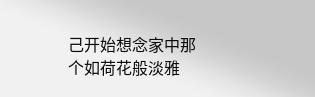己开始想念家中那个如荷花般淡雅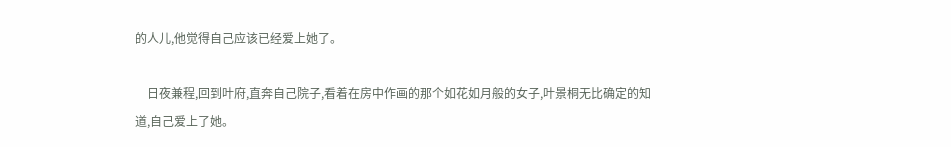的人儿,他觉得自己应该已经爱上她了。

    日夜兼程,回到叶府,直奔自己院子,看着在房中作画的那个如花如月般的女子,叶景桐无比确定的知道,自己爱上了她。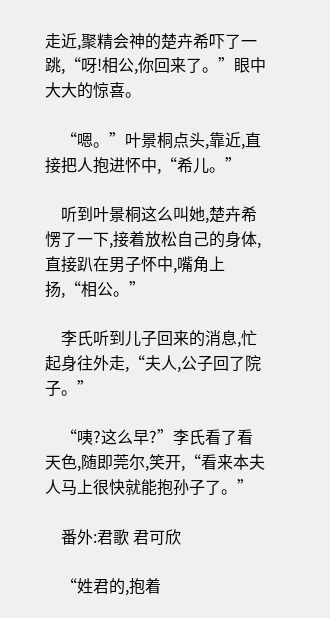走近,聚精会神的楚卉希吓了一跳,“呀!相公,你回来了。”眼中大大的惊喜。

    “嗯。”叶景桐点头,靠近,直接把人抱进怀中,“希儿。”

    听到叶景桐这么叫她,楚卉希愣了一下,接着放松自己的身体,直接趴在男子怀中,嘴角上扬,“相公。”

    李氏听到儿子回来的消息,忙起身往外走,“夫人,公子回了院子。”

    “咦?这么早?”李氏看了看天色,随即莞尔,笑开,“看来本夫人马上很快就能抱孙子了。”

    番外:君歌 君可欣

    “姓君的,抱着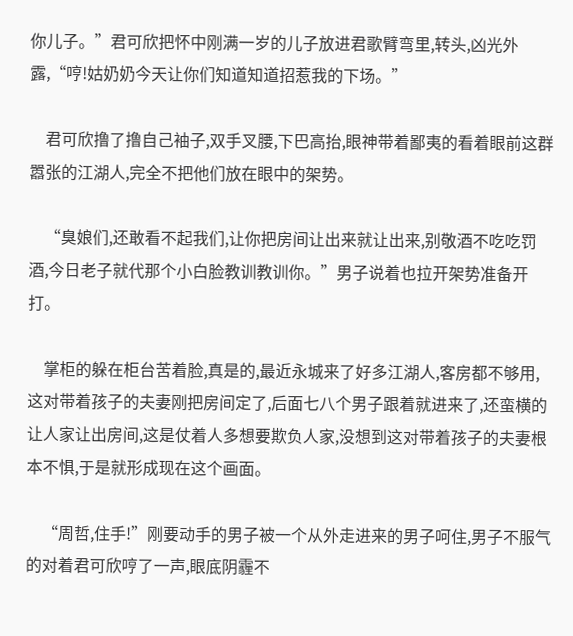你儿子。”君可欣把怀中刚满一岁的儿子放进君歌臂弯里,转头,凶光外露,“哼!姑奶奶今天让你们知道知道招惹我的下场。”

    君可欣撸了撸自己袖子,双手叉腰,下巴高抬,眼神带着鄙夷的看着眼前这群嚣张的江湖人,完全不把他们放在眼中的架势。

    “臭娘们,还敢看不起我们,让你把房间让出来就让出来,别敬酒不吃吃罚酒,今日老子就代那个小白脸教训教训你。”男子说着也拉开架势准备开打。

    掌柜的躲在柜台苦着脸,真是的,最近永城来了好多江湖人,客房都不够用,这对带着孩子的夫妻刚把房间定了,后面七八个男子跟着就进来了,还蛮横的让人家让出房间,这是仗着人多想要欺负人家,没想到这对带着孩子的夫妻根本不惧,于是就形成现在这个画面。

    “周哲,住手!”刚要动手的男子被一个从外走进来的男子呵住,男子不服气的对着君可欣哼了一声,眼底阴霾不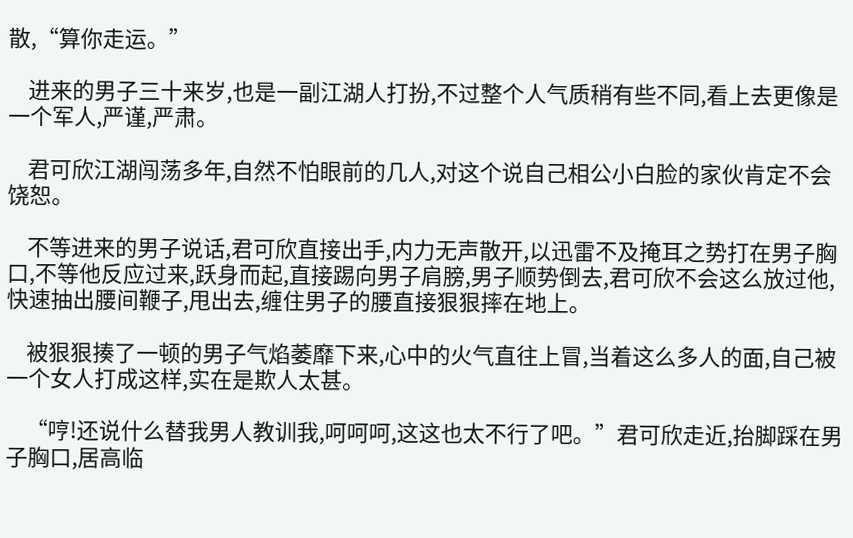散,“算你走运。”

    进来的男子三十来岁,也是一副江湖人打扮,不过整个人气质稍有些不同,看上去更像是一个军人,严谨,严肃。

    君可欣江湖闯荡多年,自然不怕眼前的几人,对这个说自己相公小白脸的家伙肯定不会饶恕。

    不等进来的男子说话,君可欣直接出手,内力无声散开,以迅雷不及掩耳之势打在男子胸口,不等他反应过来,跃身而起,直接踢向男子肩膀,男子顺势倒去,君可欣不会这么放过他,快速抽出腰间鞭子,甩出去,缠住男子的腰直接狠狠摔在地上。

    被狠狠揍了一顿的男子气焰萎靡下来,心中的火气直往上冒,当着这么多人的面,自己被一个女人打成这样,实在是欺人太甚。

    “哼!还说什么替我男人教训我,呵呵呵,这这也太不行了吧。”君可欣走近,抬脚踩在男子胸口,居高临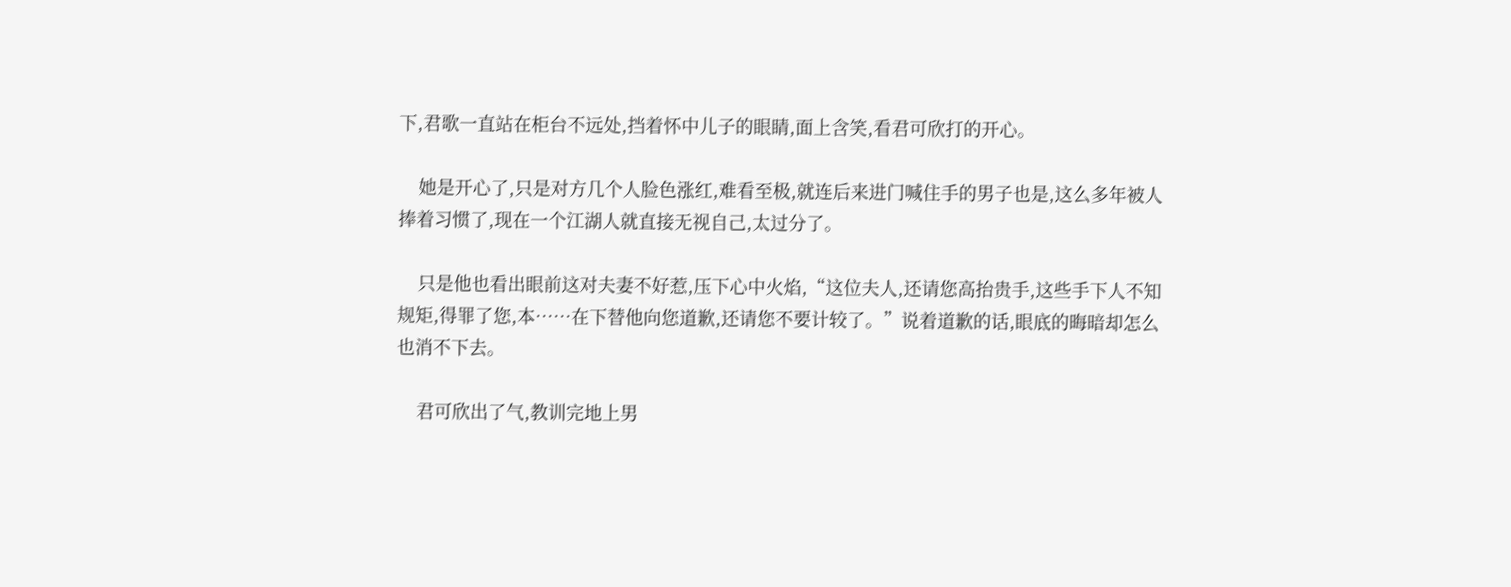下,君歌一直站在柜台不远处,挡着怀中儿子的眼睛,面上含笑,看君可欣打的开心。

    她是开心了,只是对方几个人脸色涨红,难看至极,就连后来进门喊住手的男子也是,这么多年被人捧着习惯了,现在一个江湖人就直接无视自己,太过分了。

    只是他也看出眼前这对夫妻不好惹,压下心中火焰,“这位夫人,还请您高抬贵手,这些手下人不知规矩,得罪了您,本……在下替他向您道歉,还请您不要计较了。”说着道歉的话,眼底的晦暗却怎么也消不下去。

    君可欣出了气,教训完地上男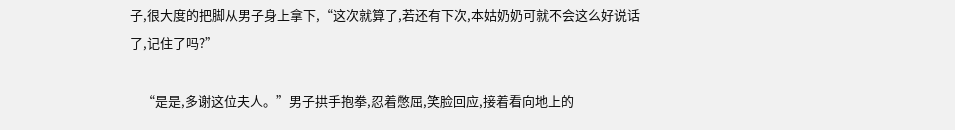子,很大度的把脚从男子身上拿下,“这次就算了,若还有下次,本姑奶奶可就不会这么好说话了,记住了吗?”

    “是是,多谢这位夫人。”男子拱手抱拳,忍着憋屈,笑脸回应,接着看向地上的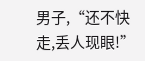男子,“还不快走,丢人现眼!”